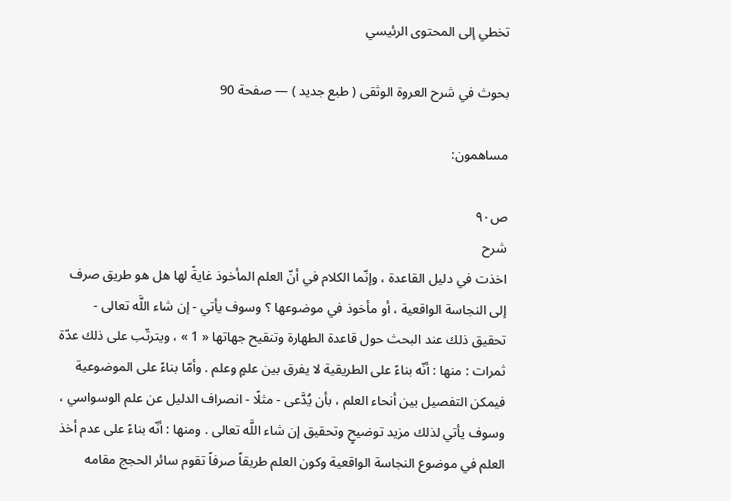تخطي إلى المحتوى الرئيسي

بحوث في شرح العروة الوثقى ( طبع جديد ) — صفحة 90

مساهمون:

ص٩٠
شرح
اخذت في دليل القاعدة ، وإنّما الكلام في أنّ العلم المأخوذ غايةً لها هل هو طريق صرف إلى النجاسة الواقعية ، أو مأخوذ في موضوعها ؟ وسوف يأتي - إن شاء اللَّه تعالى - تحقيق ذلك عند البحث حول قاعدة الطهارة وتنقيح جهاتها « 1 » ، ويترتّب على ذلك عدّة ثمرات : منها : أنّه بناءً على الطريقية لا يفرق بين علمٍ وعلم . وأمّا بناءً على الموضوعية فيمكن التفصيل بين أنحاء العلم ، بأن يُدَّعى - مثلًا - انصراف الدليل عن علم الوسواسي ، وسوف يأتي لذلك مزيد توضيحٍ وتحقيق إن شاء اللَّه تعالى . ومنها : أنّه بناءً على عدم أخذ العلم في موضوع النجاسة الواقعية وكون العلم طريقاً صرفاً تقوم سائر الحجج مقامه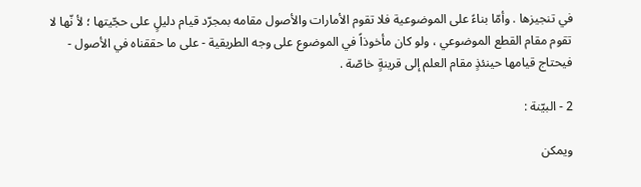في تنجيزها . وأمّا بناءً على الموضوعية فلا تقوم الأمارات والأصول مقامه بمجرّد قيام دليلٍ على حجّيتها ؛ لأ نّها لا تقوم مقام القطع الموضوعي ، ولو كان مأخوذاً في الموضوع على وجه الطريقية - على ما حققناه في الأصول - فيحتاج قيامها حينئذٍ مقام العلم إلى قرينةٍ خاصّة .

2 - البيّنة :

ويمكن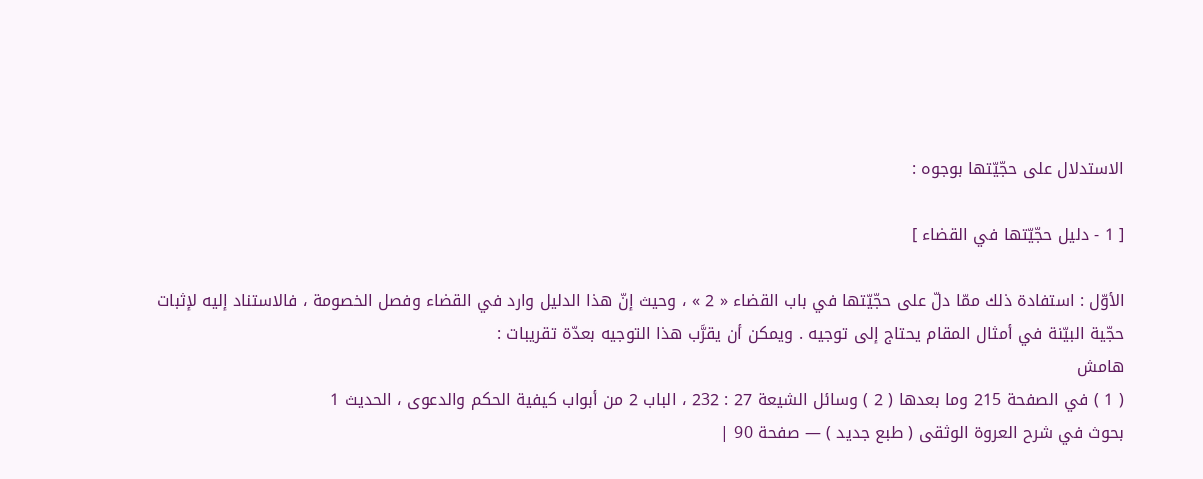الاستدلال على حجّيّتها بوجوه :

[ 1 - دليل حجّيّتها في القضاء ]

الأوّل : استفادة ذلك ممّا دلّ على حجّيّتها في باب القضاء « 2 » ، وحيث إنّ هذا الدليل وارد في القضاء وفصل الخصومة ، فالاستناد إليه لإثبات حجّية البيّنة في أمثال المقام يحتاج إلى توجيه . ويمكن أن يقرَّب هذا التوجيه بعدّة تقريبات :
هامش
( 1 ) في الصفحة 215 وما بعدها ( 2 ) وسائل الشيعة 27 : 232 ، الباب 2 من أبواب كيفية الحكم والدعوى ، الحديث 1
بحوث في شرح العروة الوثقى ( طبع جديد ) — صفحة 90 |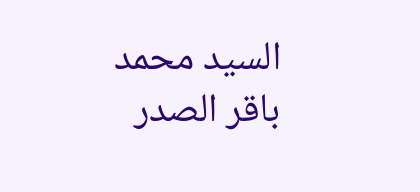السيد محمد باقر الصدر